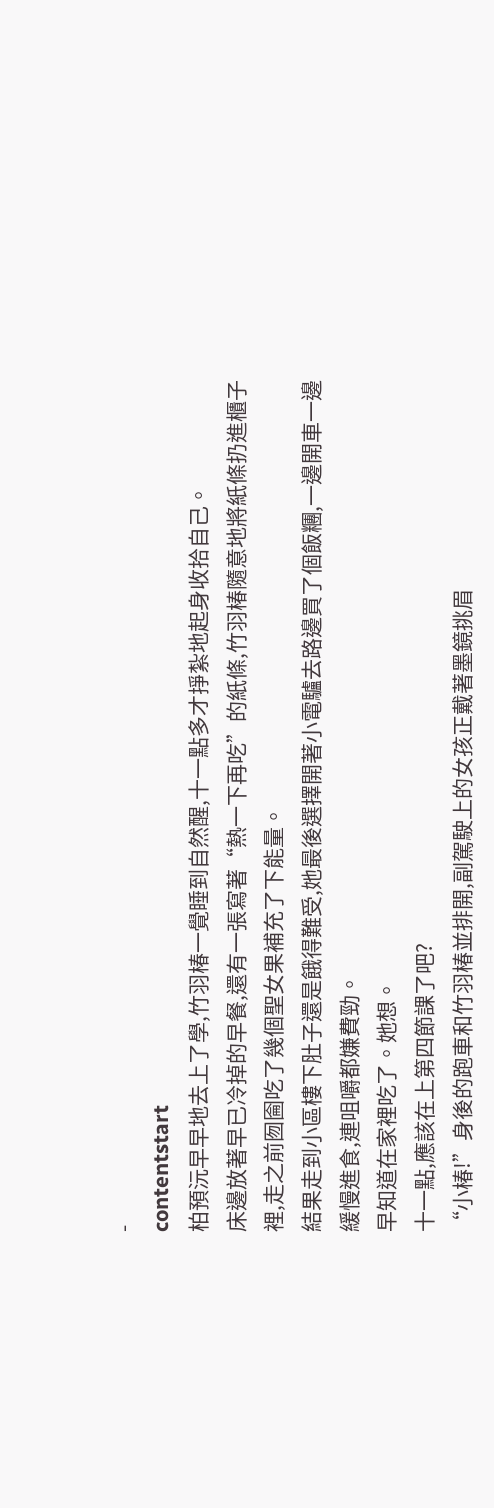-
contentstart
柏預沅早早地去上了學,竹羽椿一覺睡到自然醒,十一點多才掙紮地起身收拾自己。
床邊放著早已冷掉的早餐,還有一張寫著“熱一下再吃”的紙條,竹羽椿隨意地將紙條扔進櫃子裡,走之前囫圇吃了幾個聖女果補充了下能量。
結果走到小區樓下肚子還是餓得難受,她最後選擇開著小電驢去路邊買了個飯糰,一邊開車一邊緩慢進食,連咀嚼都嫌費勁。
早知道在家裡吃了。她想。
十一點,應該在上第四節課了吧?
“小椿!”身後的跑車和竹羽椿並排開,副駕駛上的女孩正戴著墨鏡挑眉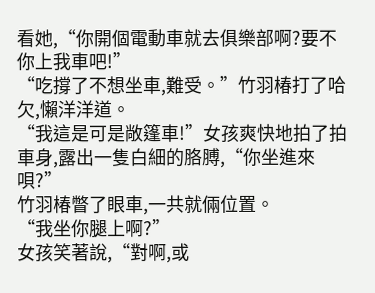看她,“你開個電動車就去俱樂部啊?要不你上我車吧!”
“吃撐了不想坐車,難受。”竹羽椿打了哈欠,懶洋洋道。
“我這是可是敞篷車!”女孩爽快地拍了拍車身,露出一隻白細的胳膊,“你坐進來唄?”
竹羽椿瞥了眼車,一共就倆位置。
“我坐你腿上啊?”
女孩笑著說,“對啊,或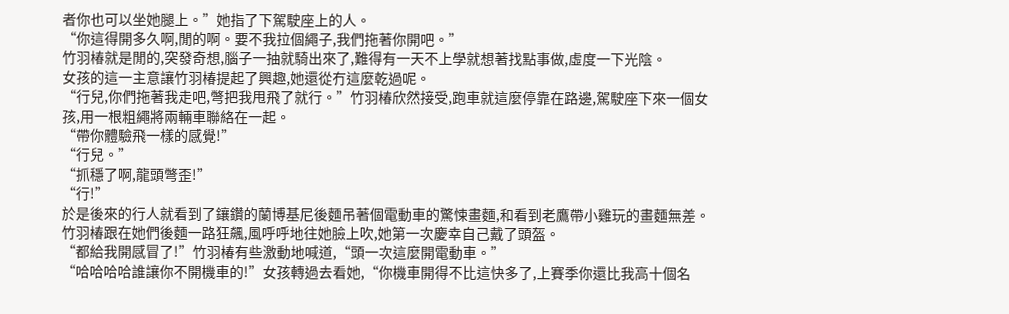者你也可以坐她腿上。”她指了下駕駛座上的人。
“你這得開多久啊,閒的啊。要不我拉個繩子,我們拖著你開吧。”
竹羽椿就是閒的,突發奇想,腦子一抽就騎出來了,難得有一天不上學就想著找點事做,虛度一下光陰。
女孩的這一主意讓竹羽椿提起了興趣,她還從冇這麼乾過呢。
“行兒,你們拖著我走吧,彆把我甩飛了就行。”竹羽椿欣然接受,跑車就這麼停靠在路邊,駕駛座下來一個女孩,用一根粗繩將兩輛車聯絡在一起。
“帶你體驗飛一樣的感覺!”
“行兒。”
“抓穩了啊,龍頭彆歪!”
“行!”
於是後來的行人就看到了鑲鑽的蘭博基尼後麵吊著個電動車的驚悚畫麵,和看到老鷹帶小雞玩的畫麵無差。
竹羽椿跟在她們後麵一路狂飆,風呼呼地往她臉上吹,她第一次慶幸自己戴了頭盔。
“都給我開感冒了!”竹羽椿有些激動地喊道,“頭一次這麼開電動車。”
“哈哈哈哈誰讓你不開機車的!”女孩轉過去看她,“你機車開得不比這快多了,上賽季你還比我高十個名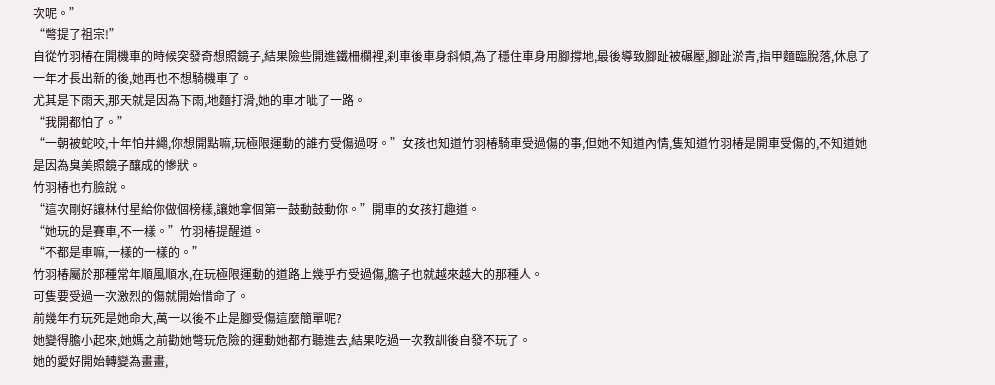次呢。”
“彆提了祖宗!”
自從竹羽椿在開機車的時候突發奇想照鏡子,結果險些開進鐵柵欄裡,刹車後車身斜傾,為了穩住車身用腳撐地,最後導致腳趾被碾壓,腳趾淤青,指甲麵臨脫落,休息了一年才長出新的後,她再也不想騎機車了。
尤其是下雨天,那天就是因為下雨,地麵打滑,她的車才呲了一路。
“我開都怕了。”
“一朝被蛇咬,十年怕井繩,你想開點嘛,玩極限運動的誰冇受傷過呀。”女孩也知道竹羽椿騎車受過傷的事,但她不知道內情,隻知道竹羽椿是開車受傷的,不知道她是因為臭美照鏡子釀成的慘狀。
竹羽椿也冇臉說。
“這次剛好讓林付星給你做個榜樣,讓她拿個第一鼓動鼓動你。”開車的女孩打趣道。
“她玩的是賽車,不一樣。”竹羽椿提醒道。
“不都是車嘛,一樣的一樣的。”
竹羽椿屬於那種常年順風順水,在玩極限運動的道路上幾乎冇受過傷,膽子也就越來越大的那種人。
可隻要受過一次激烈的傷就開始惜命了。
前幾年冇玩死是她命大,萬一以後不止是腳受傷這麼簡單呢?
她變得膽小起來,她媽之前勸她彆玩危險的運動她都冇聽進去,結果吃過一次教訓後自發不玩了。
她的愛好開始轉變為畫畫,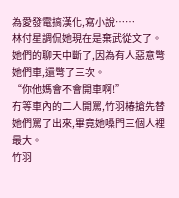為愛發電搞漢化,寫小說……
林付星調侃她現在是棄武從文了。
她們的聊天中斷了,因為有人惡意彆她們車,還彆了三次。
“你他媽會不會開車啊!”
冇等車內的二人開罵,竹羽椿搶先替她們罵了出來,畢竟她嗓門三個人裡最大。
竹羽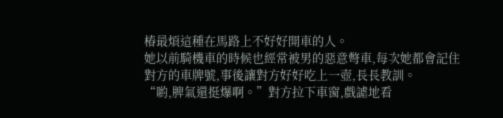椿最煩這種在馬路上不好好開車的人。
她以前騎機車的時候也經常被男的惡意彆車,每次她都會記住對方的車牌號,事後讓對方好好吃上一壺,長長教訓。
“喲,脾氣還挺爆啊。”對方拉下車窗,戲謔地看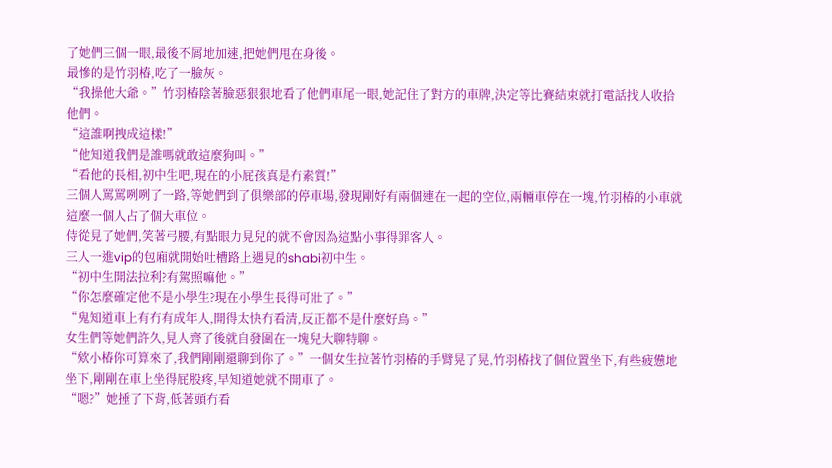了她們三個一眼,最後不屑地加速,把她們甩在身後。
最慘的是竹羽椿,吃了一臉灰。
“我操他大爺。”竹羽椿陰著臉惡狠狠地看了他們車尾一眼,她記住了對方的車牌,決定等比賽結束就打電話找人收拾他們。
“這誰啊拽成這樣!”
“他知道我們是誰嗎就敢這麼狗叫。”
“看他的長相,初中生吧,現在的小屁孩真是冇素質!”
三個人罵罵咧咧了一路,等她們到了俱樂部的停車場,發現剛好有兩個連在一起的空位,兩輛車停在一塊,竹羽椿的小車就這麼一個人占了個大車位。
侍從見了她們,笑著弓腰,有點眼力見兒的就不會因為這點小事得罪客人。
三人一進vip的包廂就開始吐槽路上遇見的shabi初中生。
“初中生開法拉利?有駕照嘛他。”
“你怎麼確定他不是小學生?現在小學生長得可壯了。”
“鬼知道車上有冇有成年人,開得太快冇看清,反正都不是什麼好鳥。”
女生們等她們許久,見人齊了後就自發圍在一塊兒大聊特聊。
“欸小椿你可算來了,我們剛剛還聊到你了。”一個女生拉著竹羽椿的手臂晃了晃,竹羽椿找了個位置坐下,有些疲憊地坐下,剛剛在車上坐得屁股疼,早知道她就不開車了。
“嗯?”她捶了下背,低著頭冇看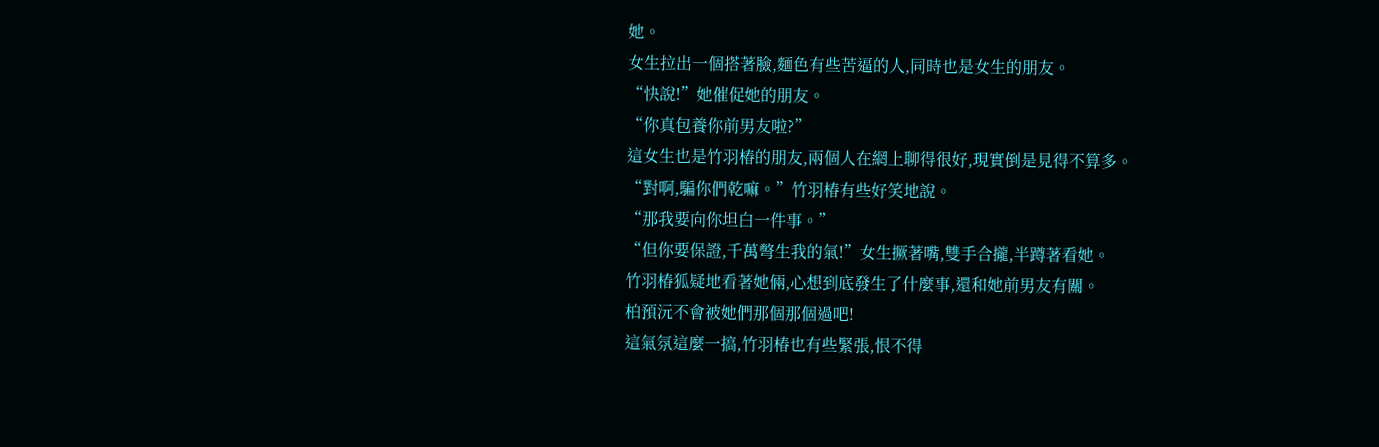她。
女生拉出一個搭著臉,麵色有些苦逼的人,同時也是女生的朋友。
“快說!”她催促她的朋友。
“你真包養你前男友啦?”
這女生也是竹羽椿的朋友,兩個人在網上聊得很好,現實倒是見得不算多。
“對啊,騙你們乾嘛。”竹羽椿有些好笑地說。
“那我要向你坦白一件事。”
“但你要保證,千萬彆生我的氣!”女生撅著嘴,雙手合攏,半蹲著看她。
竹羽椿狐疑地看著她倆,心想到底發生了什麼事,還和她前男友有關。
柏預沅不會被她們那個那個過吧!
這氣氛這麼一搞,竹羽椿也有些緊張,恨不得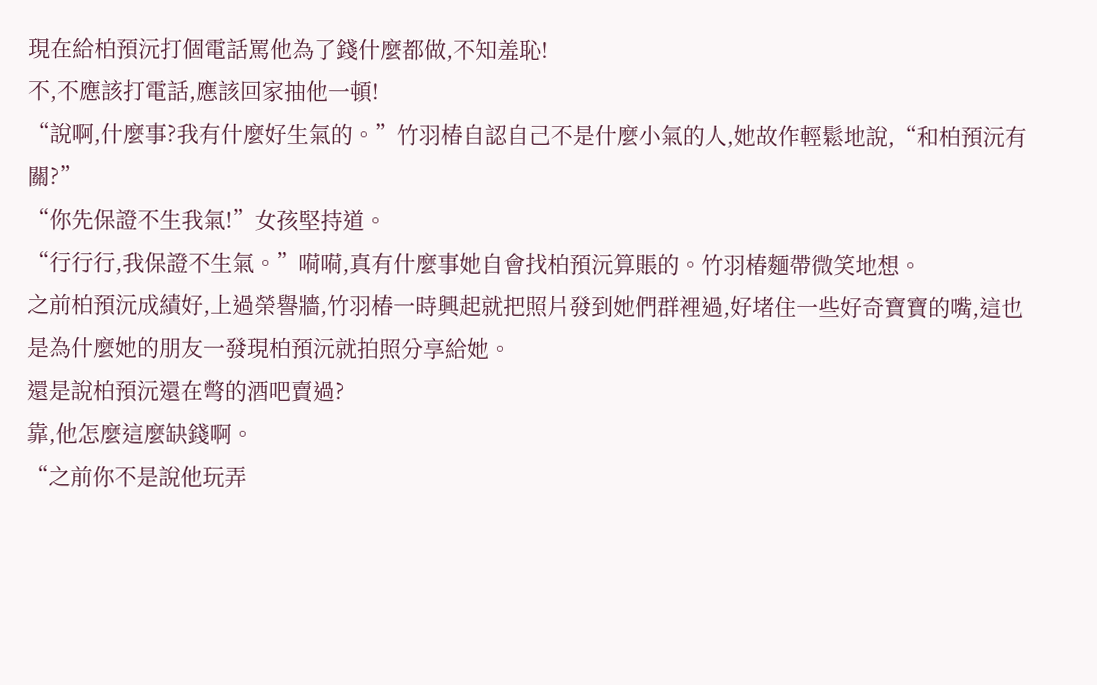現在給柏預沅打個電話罵他為了錢什麼都做,不知羞恥!
不,不應該打電話,應該回家抽他一頓!
“說啊,什麼事?我有什麼好生氣的。”竹羽椿自認自己不是什麼小氣的人,她故作輕鬆地說,“和柏預沅有關?”
“你先保證不生我氣!”女孩堅持道。
“行行行,我保證不生氣。”嗬嗬,真有什麼事她自會找柏預沅算賬的。竹羽椿麵帶微笑地想。
之前柏預沅成績好,上過榮譽牆,竹羽椿一時興起就把照片發到她們群裡過,好堵住一些好奇寶寶的嘴,這也是為什麼她的朋友一發現柏預沅就拍照分享給她。
還是說柏預沅還在彆的酒吧賣過?
靠,他怎麼這麼缺錢啊。
“之前你不是說他玩弄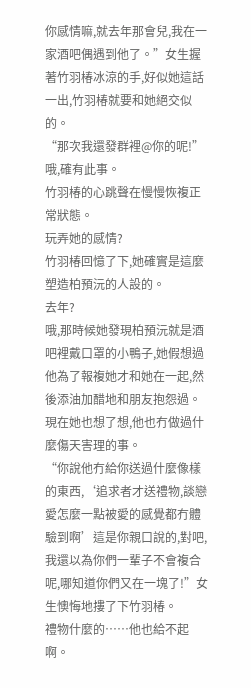你感情嘛,就去年那會兒,我在一家酒吧偶遇到他了。”女生握著竹羽椿冰涼的手,好似她這話一出,竹羽椿就要和她絕交似的。
“那次我還發群裡@你的呢!”
哦,確有此事。
竹羽椿的心跳聲在慢慢恢複正常狀態。
玩弄她的感情?
竹羽椿回憶了下,她確實是這麼塑造柏預沅的人設的。
去年?
哦,那時候她發現柏預沅就是酒吧裡戴口罩的小鴨子,她假想過他為了報複她才和她在一起,然後添油加醋地和朋友抱怨過。
現在她也想了想,他也冇做過什麼傷天害理的事。
“你說他冇給你送過什麼像樣的東西,‘追求者才送禮物,談戀愛怎麼一點被愛的感覺都冇體驗到啊’這是你親口說的,對吧,我還以為你們一輩子不會複合呢,哪知道你們又在一塊了!”女生懊悔地摟了下竹羽椿。
禮物什麼的……他也給不起啊。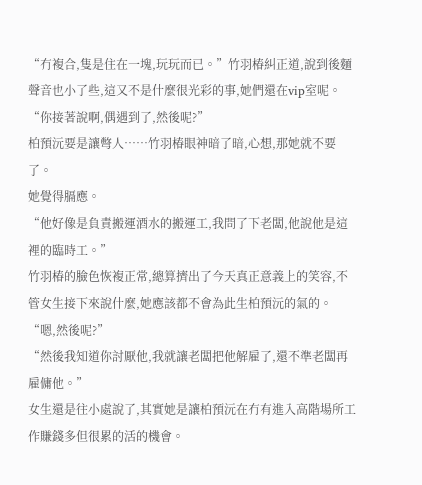“冇複合,隻是住在一塊,玩玩而已。”竹羽椿糾正道,說到後麵聲音也小了些,這又不是什麼很光彩的事,她們還在vip室呢。
“你接著說啊,偶遇到了,然後呢?”
柏預沅要是讓彆人……竹羽椿眼神暗了暗,心想,那她就不要了。
她覺得膈應。
“他好像是負責搬運酒水的搬運工,我問了下老闆,他說他是這裡的臨時工。”
竹羽椿的臉色恢複正常,總算擠出了今天真正意義上的笑容,不管女生接下來說什麼,她應該都不會為此生柏預沅的氣的。
“嗯,然後呢?”
“然後我知道你討厭他,我就讓老闆把他解雇了,還不準老闆再雇傭他。”
女生還是往小處說了,其實她是讓柏預沅在冇有進入高階場所工作賺錢多但很累的活的機會。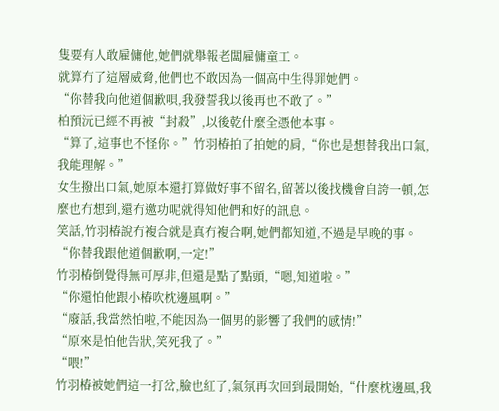隻要有人敢雇傭他,她們就舉報老闆雇傭童工。
就算冇了這層威脅,他們也不敢因為一個高中生得罪她們。
“你替我向他道個歉唄,我發誓我以後再也不敢了。”
柏預沅已經不再被“封殺”,以後乾什麼全憑他本事。
“算了,這事也不怪你。”竹羽椿拍了拍她的肩,“你也是想替我出口氣,我能理解。”
女生撥出口氣,她原本還打算做好事不留名,留著以後找機會自誇一頓,怎麼也冇想到,還冇邀功呢就得知他們和好的訊息。
笑話,竹羽椿說冇複合就是真冇複合啊,她們都知道,不過是早晚的事。
“你替我跟他道個歉啊,一定!”
竹羽椿倒覺得無可厚非,但還是點了點頭,“嗯,知道啦。”
“你還怕他跟小椿吹枕邊風啊。”
“廢話,我當然怕啦,不能因為一個男的影響了我們的感情!”
“原來是怕他告狀,笑死我了。”
“喂!”
竹羽椿被她們這一打岔,臉也紅了,氣氛再次回到最開始,“什麼枕邊風,我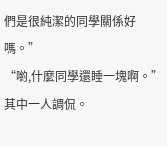們是很純潔的同學關係好嗎。”
“喲,什麼同學還睡一塊啊。”其中一人調侃。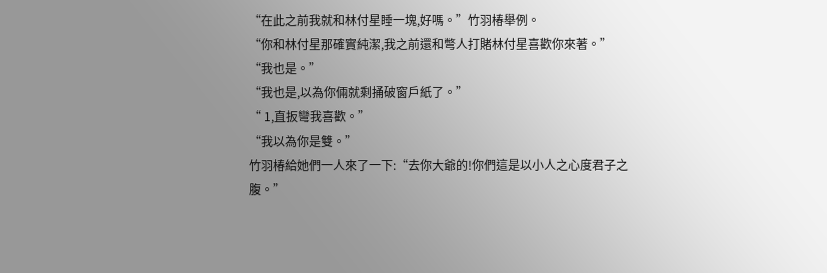“在此之前我就和林付星睡一塊,好嗎。”竹羽椿舉例。
“你和林付星那確實純潔,我之前還和彆人打賭林付星喜歡你來著。”
“我也是。”
“我也是,以為你倆就剩捅破窗戶紙了。”
“ 1,直扳彎我喜歡。”
“我以為你是雙。”
竹羽椿給她們一人來了一下:“去你大爺的!你們這是以小人之心度君子之腹。”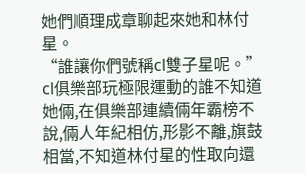她們順理成章聊起來她和林付星。
“誰讓你們號稱cl雙子星呢。”
cl俱樂部玩極限運動的誰不知道她倆,在俱樂部連續倆年霸榜不說,倆人年紀相仿,形影不離,旗鼓相當,不知道林付星的性取向還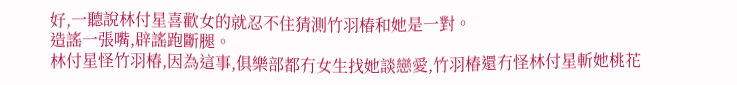好,一聽說林付星喜歡女的就忍不住猜測竹羽椿和她是一對。
造謠一張嘴,辟謠跑斷腿。
林付星怪竹羽椿,因為這事,俱樂部都冇女生找她談戀愛,竹羽椿還冇怪林付星斬她桃花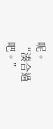呢。
“湊合過吧。”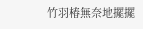竹羽椿無奈地擺擺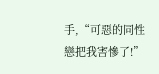手,“可惡的同性戀把我害慘了!”